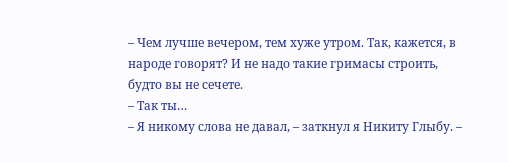– Чем лучше вечером, тем хуже утром. Так, кажется, в народе говорят? И не надо такие гримасы строить, будто вы не сечете.
– Так ты…
– Я никому слова не давал, – заткнул я Никиту Глыбу. –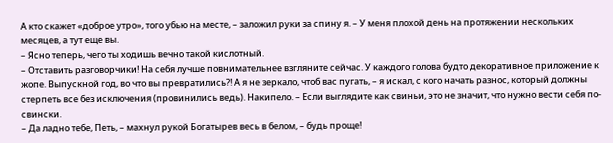А кто скажет «доброе утро», того убью на месте, – заложил руки за спину я. – У меня плохой день на протяжении нескольких месяцев, а тут еще вы.
– Ясно теперь, чего ты ходишь вечно такой кислотный.
– Отставить разговорчики! На себя лучше повнимательнее взгляните сейчас. У каждого голова будто декоративное приложение к жопе. Выпускной год, во что вы превратились?! А я не зеркало, чтоб вас пугать, – я искал, с кого начать разнос, который должны стерпеть все без исключения (провинились ведь). Накипело. – Если выглядите как свиньи, это не значит, что нужно вести себя по-свински.
– Да ладно тебе, Петь, – махнул рукой Богатырев весь в белом, – будь проще!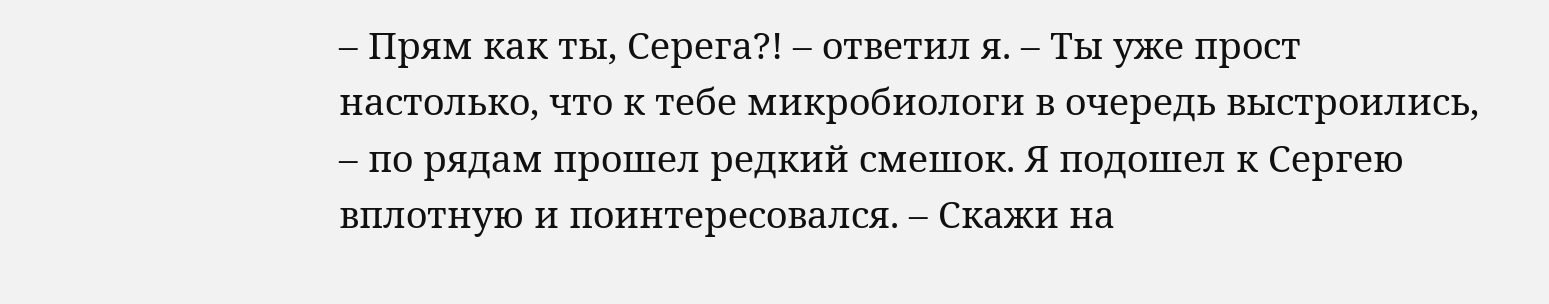– Прям как ты, Серега?! – ответил я. – Ты уже прост настолько, что к тебе микробиологи в очередь выстроились, – по рядам прошел редкий смешок. Я подошел к Сергею вплотную и поинтересовался. – Скажи на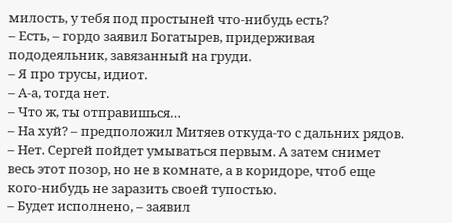милость, у тебя под простыней что-нибудь есть?
– Есть, – гордо заявил Богатырев, придерживая пододеяльник, завязанный на груди.
– Я про трусы, идиот.
– А-а, тогда нет.
– Что ж, ты отправишься…
– На хуй? – предположил Митяев откуда-то с дальних рядов.
– Нет. Сергей пойдет умываться первым. А затем снимет весь этот позор, но не в комнате, а в коридоре, чтоб еще кого-нибудь не заразить своей тупостью.
– Будет исполнено, – заявил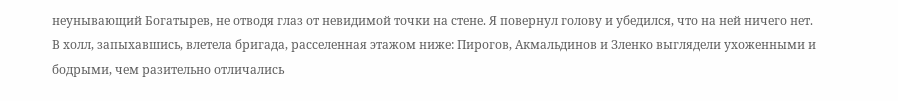неунывающий Богатырев, не отводя глаз от невидимой точки на стене. Я повернул голову и убедился, что на ней ничего нет.
В холл, запыхавшись, влетела бригада, расселенная этажом ниже: Пирогов, Акмальдинов и Зленко выглядели ухоженными и бодрыми, чем разительно отличались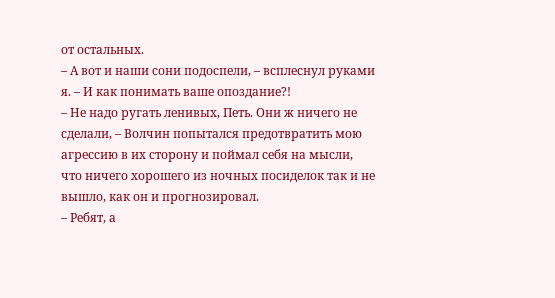от остальных.
– А вот и наши сони подоспели, – всплеснул руками я. – И как понимать ваше опоздание?!
– Не надо ругать ленивых, Петь. Они ж ничего не сделали, – Волчин попытался предотвратить мою агрессию в их сторону и поймал себя на мысли, что ничего хорошего из ночных посиделок так и не вышло, как он и прогнозировал.
– Ребят, а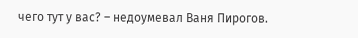чего тут у вас? – недоумевал Ваня Пирогов.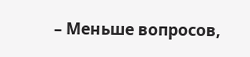– Меньше вопросов,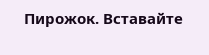Пирожок. Вставайте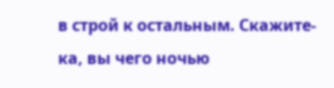в строй к остальным. Скажите-ка, вы чего ночью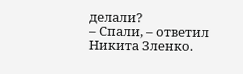делали?
– Спали, – ответил Никита Зленко.